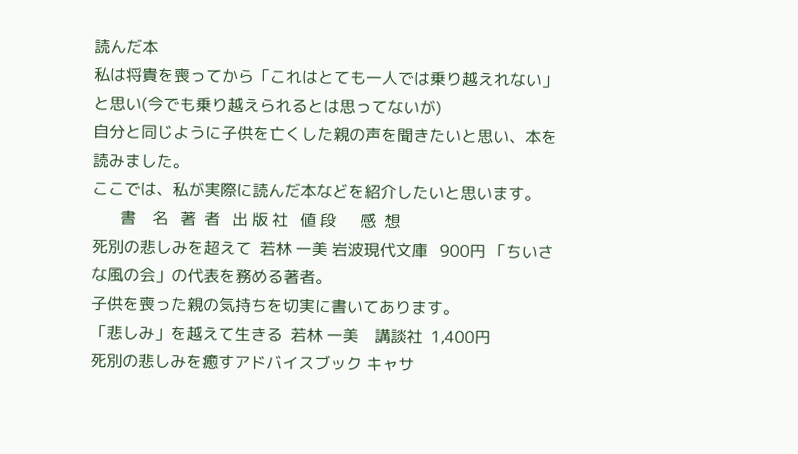読んだ本
私は将貴を喪ってから「これはとても一人では乗り越えれない」と思い(今でも乗り越えられるとは思ってないが)
自分と同じように子供を亡くした親の声を聞きたいと思い、本を読みました。
ここでは、私が実際に読んだ本などを紹介したいと思います。
       書    名   著  者   出 版 社   値 段      感  想
死別の悲しみを超えて  若林 一美 岩波現代文庫   900円 「ちいさな風の会」の代表を務める著者。
子供を喪った親の気持ちを切実に書いてあります。
「悲しみ」を越えて生きる  若林 一美    講談社  1,400円
死別の悲しみを癒すアドバイスブック キャサ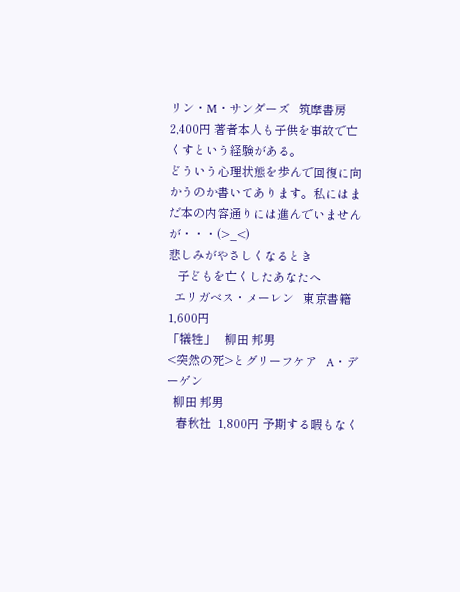リン・M・サンダーズ   筑摩書房  2,400円 著者本人も子供を事故で亡くすという経験がある。
どういう心理状態を歩んで回復に向かうのか書いてあります。私にはまだ本の内容通りには進んでいませんが・・・(>_<)
悲しみがやさしくなるとき
   子どもを亡くしたあなたへ
  エリガベス・メーレン   東京書籍  1,600円
「犠牲」   柳田 邦男
<突然の死>とグリーフケア   A・デーゲン
  柳田 邦男
   春秋社  1,800円 予期する暇もなく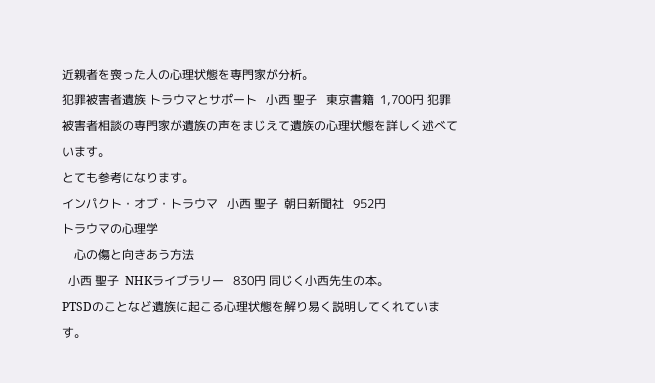近親者を喪った人の心理状態を専門家が分析。
犯罪被害者遺族 トラウマとサポート   小西 聖子   東京書籍  1,700円 犯罪被害者相談の専門家が遺族の声をまじえて遺族の心理状態を詳しく述べています。
とても参考になります。
インパクト・オブ・トラウマ   小西 聖子  朝日新聞社   952円
トラウマの心理学
    心の傷と向きあう方法
  小西 聖子  NHKライブラリー   830円 同じく小西先生の本。
PTSDのことなど遺族に起こる心理状態を解り易く説明してくれています。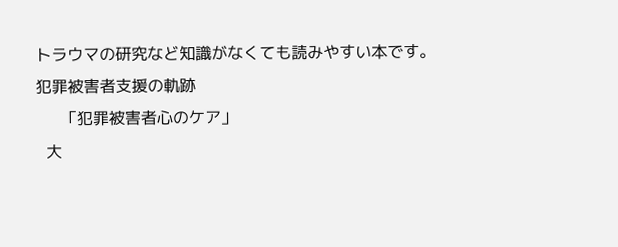トラウマの研究など知識がなくても読みやすい本です。
犯罪被害者支援の軌跡
     「犯罪被害者心のケア」
  大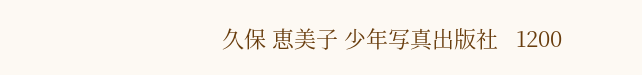久保 恵美子 少年写真出版社   1200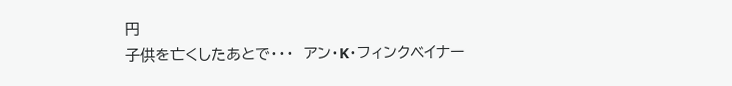円
子供を亡くしたあとで・・・  アン・K・フィンクベイナー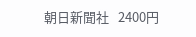朝日新聞社   2400円